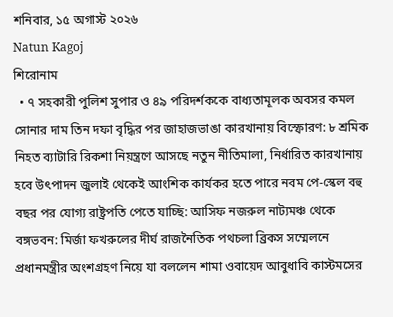শনিবার, ১৫ অগাস্ট ২০২৬
Natun Kagoj
শিরোনাম
  • ৭ সহকারী পুলিশ সুপার ও ৪৯ পরিদর্শককে বাধ্যতামূলক অবসর কমল সোনার দাম তিন দফা বৃদ্ধির পর জাহাজভাঙা কারখানায় বিস্ফোরণ: ৮ শ্রমিক নিহত ব্যাটারি রিকশা নিয়ন্ত্রণে আসছে নতুন নীতিমালা, নির্ধারিত কারখানায় হবে উৎপাদন জুলাই থেকেই আংশিক কার্যকর হতে পারে নবম পে-স্কেল বহু বছর পর যোগ্য রাষ্ট্রপতি পেতে যাচ্ছি: আসিফ নজরুল নাট্যমঞ্চ থেকে বঙ্গভবন: মির্জা ফখরুলের দীর্ঘ রাজনৈতিক পথচলা ব্রিকস সম্মেলনে প্রধানমন্ত্রীর অংশগ্রহণ নিয়ে যা বললেন শামা ওবায়েদ আবুধাবি কাস্টমসের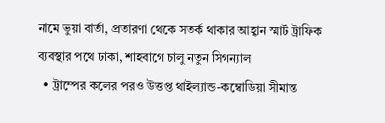নামে ভুয়া বার্তা, প্রতারণা থেকে সতর্ক থাকার আহ্বান স্মার্ট ট্রাফিক ব্যবস্থার পথে ঢাকা, শাহবাগে চালু নতুন সিগন্যাল
  • ট্রাম্পের কলের পরও উত্তপ্ত থাইল্যান্ড-কম্বোডিয়া সীমান্ত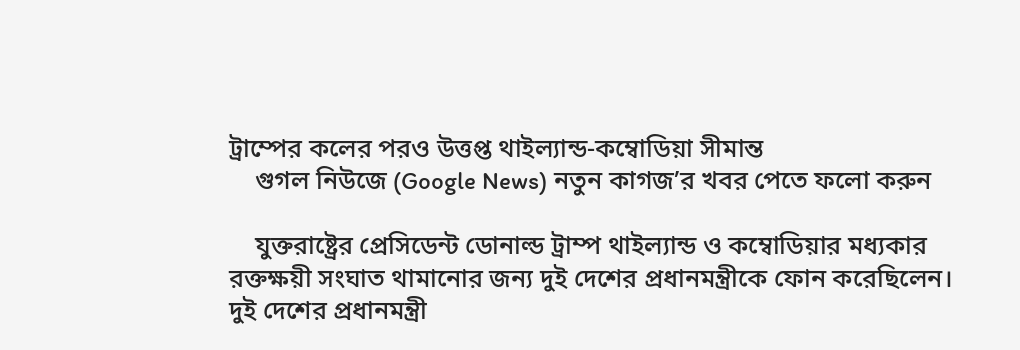ট্রাম্পের কলের পরও উত্তপ্ত থাইল্যান্ড-কম্বোডিয়া সীমান্ত
    গুগল নিউজে (Google News) নতুন কাগজ’র খবর পেতে ফলো করুন

    যুক্তরাষ্ট্রের প্রেসিডেন্ট ডোনাল্ড ট্রাম্প থাইল্যান্ড ও কম্বোডিয়ার মধ্যকার রক্তক্ষয়ী সংঘাত থামানোর জন্য দুই দেশের প্রধানমন্ত্রীকে ফোন করেছিলেন। দুই দেশের প্রধানমন্ত্রী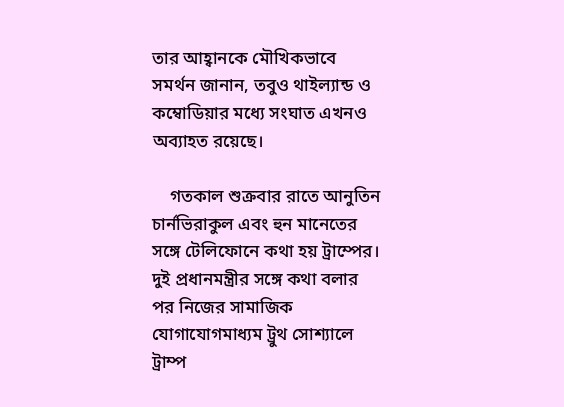তার আহ্বানকে মৌখিকভাবে সমর্থন জানান, তবুও থাইল্যান্ড ও কম্বোডিয়ার মধ্যে সংঘাত এখনও অব্যাহত রয়েছে।

    গতকাল শুক্রবার রাতে আনুতিন চার্নভিরাকুল এবং হুন মানেতের সঙ্গে টেলিফোনে কথা হয় ট্রাম্পের। দুই প্রধানমন্ত্রীর সঙ্গে কথা বলার পর নিজের সামাজিক যোগাযোগমাধ্যম ট্রুথ সোশ্যালে ট্রাম্প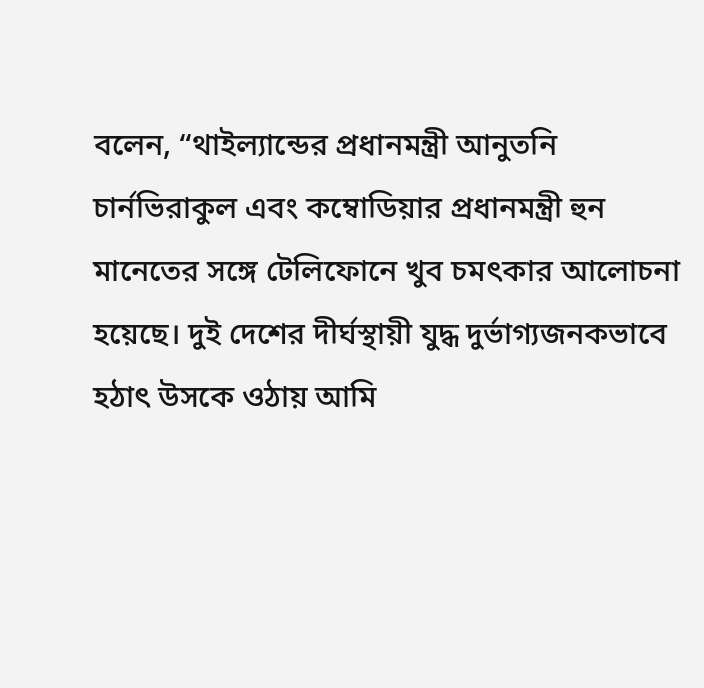বলেন, “থাইল্যান্ডের প্রধানমন্ত্রী আনুতনি চার্নভিরাকুল এবং কম্বোডিয়ার প্রধানমন্ত্রী হুন মানেতের সঙ্গে টেলিফোনে খুব চমৎকার আলোচনা হয়েছে। দুই দেশের দীর্ঘস্থায়ী যুদ্ধ দুর্ভাগ্যজনকভাবে হঠাৎ উসকে ওঠায় আমি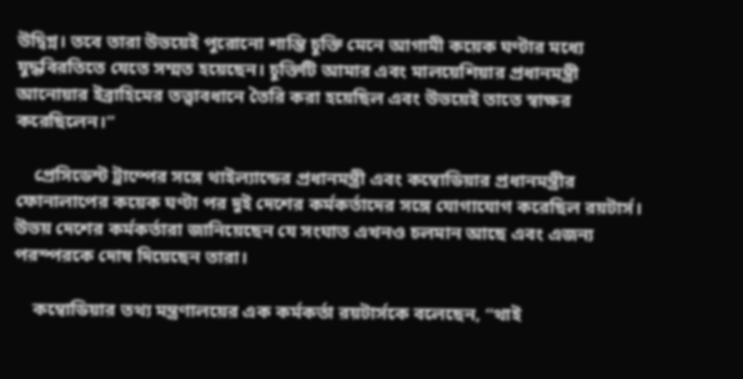উদ্বিগ্ন। তবে তারা উভয়েই পুরোনো শান্তি চুক্তি মেনে আগামী কয়েক ঘণ্টার মধ্যে যুদ্ধবিরতিতে যেতে সম্মত হয়েছেন। চুক্তিটি আমার এবং মালয়েশিয়ার প্রধানমন্ত্রী আনোয়ার ইব্রাহিমের তত্ত্বাবধানে তৈরি করা হয়েছিল এবং উভয়েই তাতে স্বাক্ষর করেছিলেন।”

    প্রেসিডেন্ট ট্রাম্পের সঙ্গে থাইল্যান্ডের প্রধানমন্ত্রী এবং কম্বোডিয়ার প্রধানমন্ত্রীর ফোনালাপের কয়েক ঘণ্টা পর দুই দেশের কর্মকর্তাদের সঙ্গে যোগাযোগ করেছিল রয়টার্স। উভয় দেশের কর্মকর্তারা জানিয়েছেন যে সংঘাত এখনও চলমান আছে এবং এজন্য পরস্পরকে দোষ দিয়েছেন তারা।

    কম্বোডিয়ার তথ্য মন্ত্রণালয়ের এক কর্মকর্তা রয়টার্সকে বলেছেন, “থাই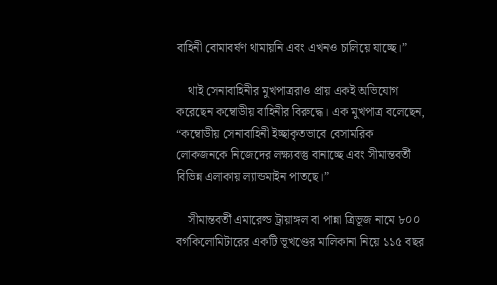বাহিনী বোমাবর্ষণ থামায়নি এবং এখনও চালিয়ে যাচ্ছে।”

    থাই সেনাবাহিনীর মুখপাত্ররাও প্রায় একই অভিযোগ করেছেন কম্বোডীয় বাহিনীর বিরুদ্ধে। এক মুখপাত্র বলেছেন, “কম্বোডীয় সেনাবাহিনী ইচ্ছাকৃতভাবে বেসামরিক লোকজনকে নিজেদের লক্ষ্যবস্তু বানাচ্ছে এবং সীমান্তবর্তী বিভিন্ন এলাকায় ল্যান্ডমাইন পাতছে।”

    সীমান্তবর্তী এমারেল্ড ট্রায়াঙ্গল বা পান্না ত্রিভূজ নামে ৮০০ বর্গকিলোমিটারের একটি ভূখণ্ডের মালিকানা নিয়ে ১১৫ বছর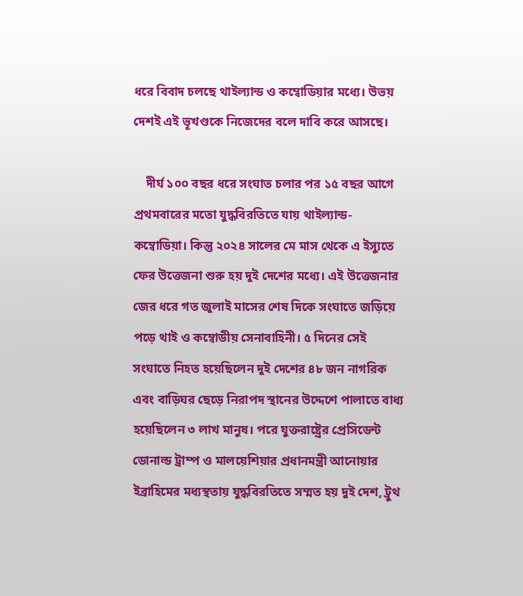ধরে বিবাদ চলছে থাইল্যান্ড ও কম্বোডিয়ার মধ্যে। উভয় দেশই এই ভূখণ্ডকে নিজেদের বলে দাবি করে আসছে।

    দীর্ঘ ১০০ বছর ধরে সংঘাত চলার পর ১৫ বছর আগে প্রথমবারের মতো যুদ্ধবিরতিতে যায় থাইল্যান্ড-কম্বোডিয়া। কিন্তু ২০২৪ সালের মে মাস থেকে এ ইস্যুতে ফের উত্তেজনা শুরু হয় দুই দেশের মধ্যে। এই উত্তেজনার জের ধরে গত জুলাই মাসের শেষ দিকে সংঘাতে জড়িয়ে পড়ে থাই ও কম্বোডীয় সেনাবাহিনী। ৫ দিনের সেই সংঘাতে নিহত হয়েছিলেন দুই দেশের ৪৮ জন নাগরিক এবং বাড়িঘর ছেড়ে নিরাপদ স্থানের উদ্দেশে পালাতে বাধ্য হয়েছিলেন ৩ লাখ মানুষ। পরে যুক্তরাষ্ট্রের প্রেসিডেন্ট ডোনাল্ড ট্রাম্প ও মালয়েশিয়ার প্রধানমন্ত্রী আনোয়ার ইব্রাহিমের মধ্যস্থতায় যুদ্ধবিরতিতে সম্মত হয় দুই দেশ, ট্রুথ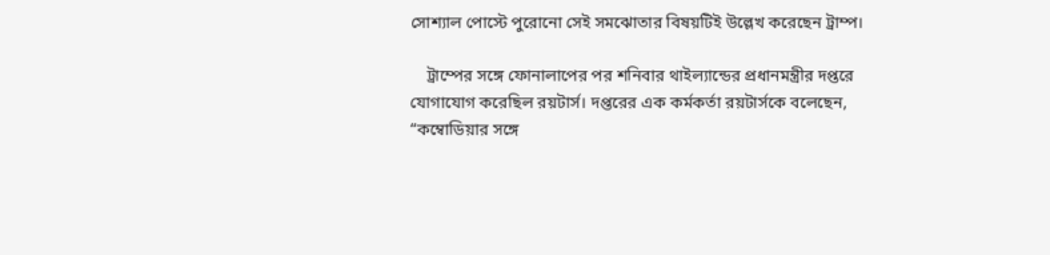সোশ্যাল পোস্টে পুরোনো সেই সমঝোতার বিষয়টিই উল্লেখ করেছেন ট্রাম্প।

    ট্রাম্পের সঙ্গে ফোনালাপের পর শনিবার থাইল্যান্ডের প্রধানমন্ত্রীর দপ্তরে যোগাযোগ করেছিল রয়টার্স। দপ্তরের এক কর্মকর্তা রয়টার্সকে বলেছেন, “কম্বোডিয়ার সঙ্গে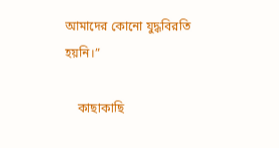আমাদের কোনো যুদ্ধবিরতি হয়নি।”

    কাছাকাছি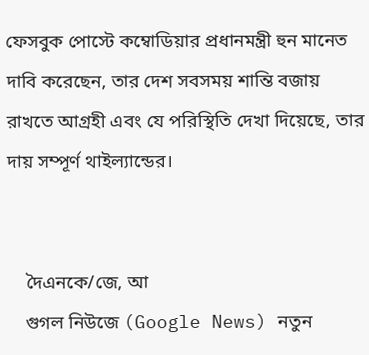ফেসবুক পোস্টে কম্বোডিয়ার প্রধানমন্ত্রী হুন মানেত দাবি করেছেন, তার দেশ সবসময় শান্তি বজায় রাখতে আগ্রহী এবং যে পরিস্থিতি দেখা দিয়েছে, তার দায় সম্পূর্ণ থাইল্যান্ডের।


    দৈএনকে/জে, আ
    গুগল নিউজে (Google News) নতুন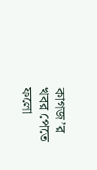কাগজ’র খবর পেতে ফলো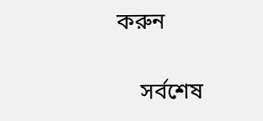করুন

    সর্বশেষ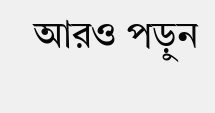আরও পড়ুন